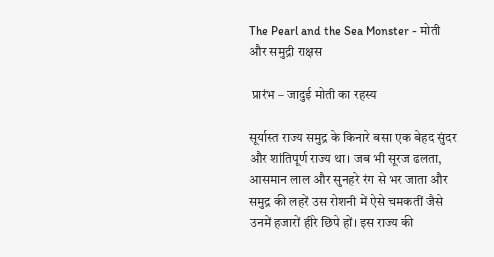The Pearl and the Sea Monster - मोती और समुद्री राक्षस

 प्रारंभ – जादुई मोती का रहस्य

सूर्यास्त राज्य समुद्र के किनारे बसा एक बेहद सुंदर और शांतिपूर्ण राज्य था। जब भी सूरज ढलता, आसमान लाल और सुनहरे रंग से भर जाता और समुद्र की लहरें उस रोशनी में ऐसे चमकतीं जैसे उनमें हजारों हीरे छिपे हों। इस राज्य की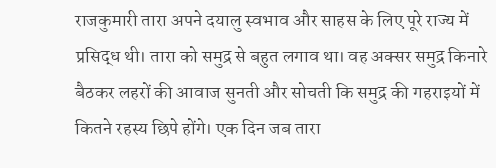राजकुमारी तारा अपने दयालु स्वभाव और साहस के लिए पूरे राज्य में प्रसिद्ध थी। तारा को समुद्र से बहुत लगाव था। वह अक्सर समुद्र किनारे बैठकर लहरों की आवाज सुनती और सोचती कि समुद्र की गहराइयों में कितने रहस्य छिपे होंगे। एक दिन जब तारा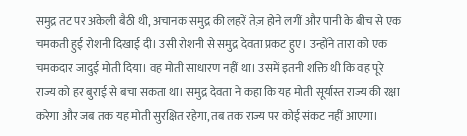समुद्र तट पर अकेली बैठी थी, अचानक समुद्र की लहरें तेज़ होने लगीं और पानी के बीच से एक चमकती हुई रोशनी दिखाई दी। उसी रोशनी से समुद्र देवता प्रकट हुए। उन्होंने तारा को एक चमकदार जादुई मोती दिया। वह मोती साधारण नहीं था। उसमें इतनी शक्ति थी कि वह पूरे राज्य को हर बुराई से बचा सकता था। समुद्र देवता ने कहा कि यह मोती सूर्यास्त राज्य की रक्षा करेगा और जब तक यह मोती सुरक्षित रहेगा, तब तक राज्य पर कोई संकट नहीं आएगा।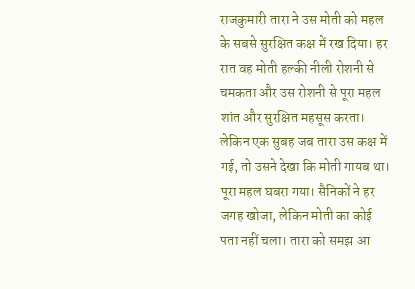राजकुमारी तारा ने उस मोती को महल के सबसे सुरक्षित कक्ष में रख दिया। हर रात वह मोती हल्की नीली रोशनी से चमकता और उस रोशनी से पूरा महल शांत और सुरक्षित महसूस करता। लेकिन एक सुबह जब तारा उस कक्ष में गई, तो उसने देखा कि मोती गायब था। पूरा महल घबरा गया। सैनिकों ने हर जगह खोजा, लेकिन मोती का कोई पता नहीं चला। तारा को समझ आ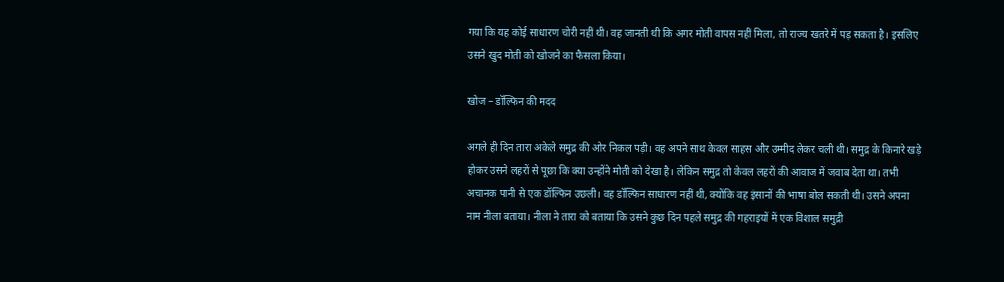गया कि यह कोई साधारण चोरी नहीं थी। वह जानती थी कि अगर मोती वापस नहीं मिला, तो राज्य खतरे में पड़ सकता है। इसलिए उसने खुद मोती को खोजने का फैसला किया।

खोज – डॉल्फिन की मदद

अगले ही दिन तारा अकेले समुद्र की ओर निकल पड़ी। वह अपने साथ केवल साहस और उम्मीद लेकर चली थी। समुद्र के किनारे खड़े होकर उसने लहरों से पूछा कि क्या उन्होंने मोती को देखा है। लेकिन समुद्र तो केवल लहरों की आवाज में जवाब देता था। तभी अचानक पानी से एक डॉल्फिन उछली। वह डॉल्फिन साधारण नहीं थी, क्योंकि वह इंसानों की भाषा बोल सकती थी। उसने अपना नाम नीला बताया। नीला ने तारा को बताया कि उसने कुछ दिन पहले समुद्र की गहराइयों में एक विशाल समुद्री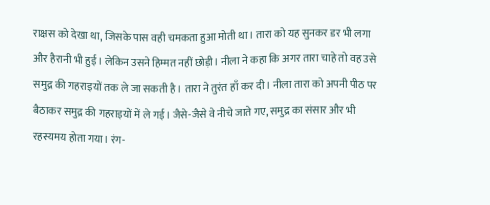राक्षस को देखा था, जिसके पास वही चमकता हुआ मोती था। तारा को यह सुनकर डर भी लगा और हैरानी भी हुई। लेकिन उसने हिम्मत नहीं छोड़ी। नीला ने कहा कि अगर तारा चाहे तो वह उसे समुद्र की गहराइयों तक ले जा सकती है। तारा ने तुरंत हाँ कर दी। नीला तारा को अपनी पीठ पर बैठाकर समुद्र की गहराइयों में ले गई। जैसे-जैसे वे नीचे जाते गए, समुद्र का संसार और भी रहस्यमय होता गया। रंग-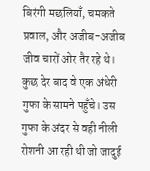बिरंगी मछलियाँ, चमकते प्रवाल, और अजीब-अजीब जीव चारों ओर तैर रहे थे। कुछ देर बाद वे एक अंधेरी गुफा के सामने पहुँचे। उस गुफा के अंदर से वही नीली रोशनी आ रही थी जो जादुई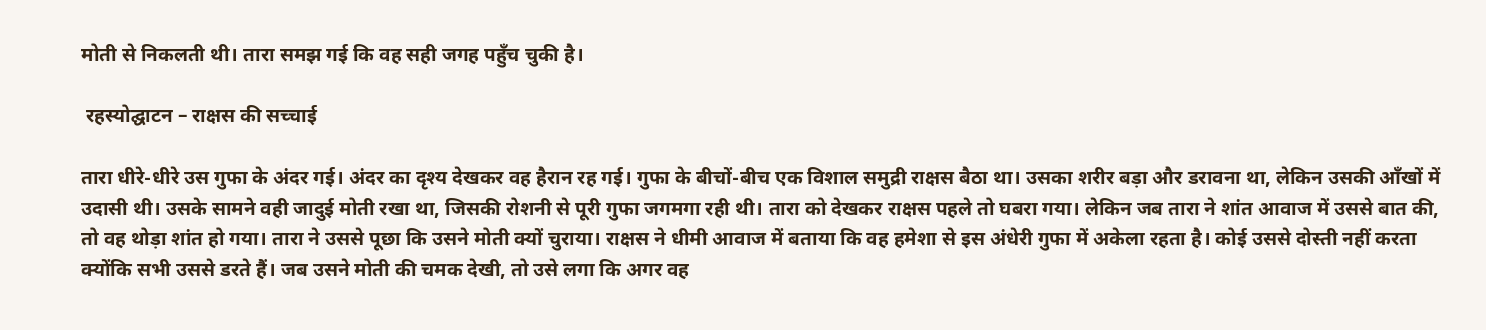मोती से निकलती थी। तारा समझ गई कि वह सही जगह पहुँच चुकी है।

 रहस्योद्घाटन – राक्षस की सच्चाई

तारा धीरे-धीरे उस गुफा के अंदर गई। अंदर का दृश्य देखकर वह हैरान रह गई। गुफा के बीचों-बीच एक विशाल समुद्री राक्षस बैठा था। उसका शरीर बड़ा और डरावना था, लेकिन उसकी आँखों में उदासी थी। उसके सामने वही जादुई मोती रखा था, जिसकी रोशनी से पूरी गुफा जगमगा रही थी। तारा को देखकर राक्षस पहले तो घबरा गया। लेकिन जब तारा ने शांत आवाज में उससे बात की, तो वह थोड़ा शांत हो गया। तारा ने उससे पूछा कि उसने मोती क्यों चुराया। राक्षस ने धीमी आवाज में बताया कि वह हमेशा से इस अंधेरी गुफा में अकेला रहता है। कोई उससे दोस्ती नहीं करता क्योंकि सभी उससे डरते हैं। जब उसने मोती की चमक देखी, तो उसे लगा कि अगर वह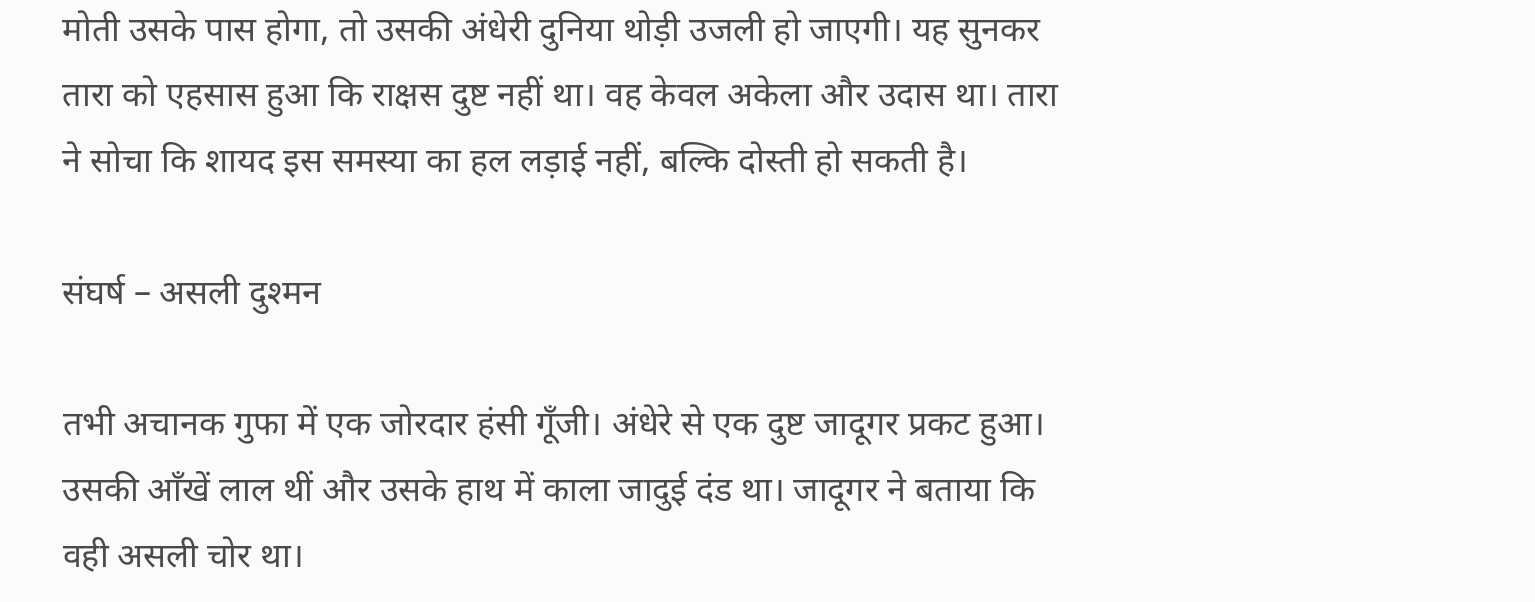मोती उसके पास होगा, तो उसकी अंधेरी दुनिया थोड़ी उजली हो जाएगी। यह सुनकर तारा को एहसास हुआ कि राक्षस दुष्ट नहीं था। वह केवल अकेला और उदास था। तारा ने सोचा कि शायद इस समस्या का हल लड़ाई नहीं, बल्कि दोस्ती हो सकती है।

संघर्ष – असली दुश्मन

तभी अचानक गुफा में एक जोरदार हंसी गूँजी। अंधेरे से एक दुष्ट जादूगर प्रकट हुआ। उसकी आँखें लाल थीं और उसके हाथ में काला जादुई दंड था। जादूगर ने बताया कि वही असली चोर था।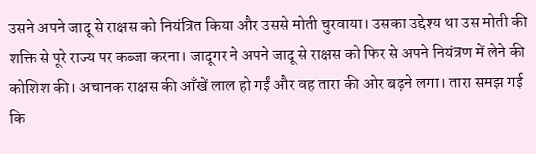उसने अपने जादू से राक्षस को नियंत्रित किया और उससे मोती चुरवाया। उसका उद्देश्य था उस मोती की शक्ति से पूरे राज्य पर कब्जा करना। जादूगर ने अपने जादू से राक्षस को फिर से अपने नियंत्रण में लेने की कोशिश की। अचानक राक्षस की आँखें लाल हो गईं और वह तारा की ओर बढ़ने लगा। तारा समझ गई कि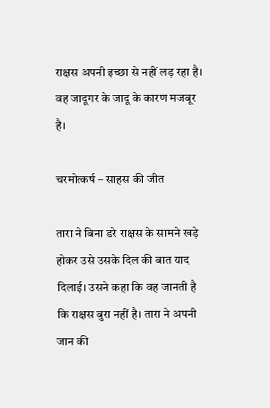राक्षस अपनी इच्छा से नहीं लड़ रहा है। वह जादूगर के जादू के कारण मजबूर है।

चरमोत्कर्ष – साहस की जीत

तारा ने बिना डरे राक्षस के सामने खड़े होकर उसे उसके दिल की बात याद दिलाई। उसने कहा कि वह जानती है कि राक्षस बुरा नहीं है। तारा ने अपनी जान की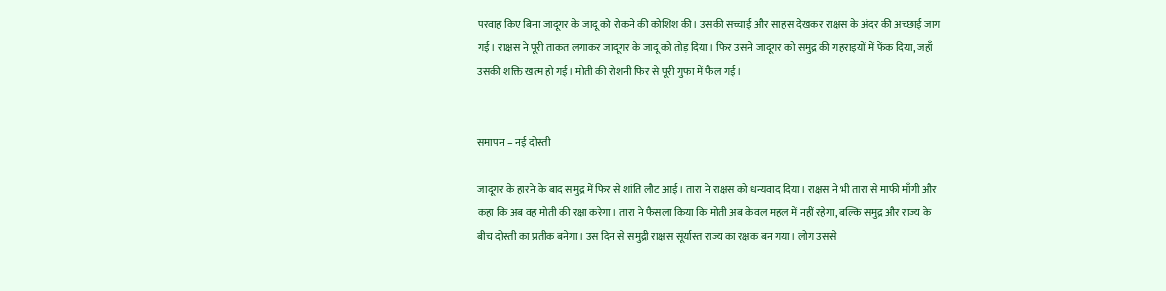परवाह किए बिना जादूगर के जादू को रोकने की कोशिश की। उसकी सच्चाई और साहस देखकर राक्षस के अंदर की अच्छाई जाग गई। राक्षस ने पूरी ताकत लगाकर जादूगर के जादू को तोड़ दिया। फिर उसने जादूगर को समुद्र की गहराइयों में फेंक दिया, जहाँ उसकी शक्ति खत्म हो गई। मोती की रोशनी फिर से पूरी गुफा में फैल गई।


समापन – नई दोस्ती

जादूगर के हारने के बाद समुद्र में फिर से शांति लौट आई। तारा ने राक्षस को धन्यवाद दिया। राक्षस ने भी तारा से माफी माँगी और कहा कि अब वह मोती की रक्षा करेगा। तारा ने फैसला किया कि मोती अब केवल महल में नहीं रहेगा, बल्कि समुद्र और राज्य के बीच दोस्ती का प्रतीक बनेगा। उस दिन से समुद्री राक्षस सूर्यास्त राज्य का रक्षक बन गया। लोग उससे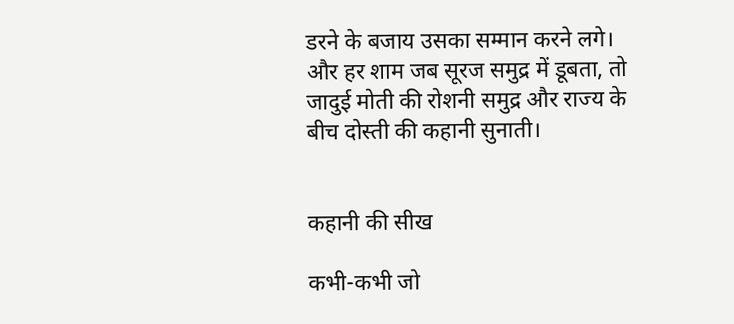डरने के बजाय उसका सम्मान करने लगे। और हर शाम जब सूरज समुद्र में डूबता, तो जादुई मोती की रोशनी समुद्र और राज्य के बीच दोस्ती की कहानी सुनाती।


कहानी की सीख

कभी-कभी जो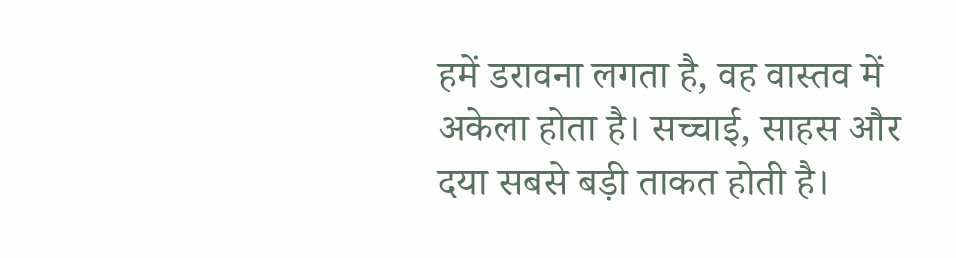हमें डरावना लगता है, वह वास्तव में अकेला होता है। सच्चाई, साहस और दया सबसे बड़ी ताकत होती है।